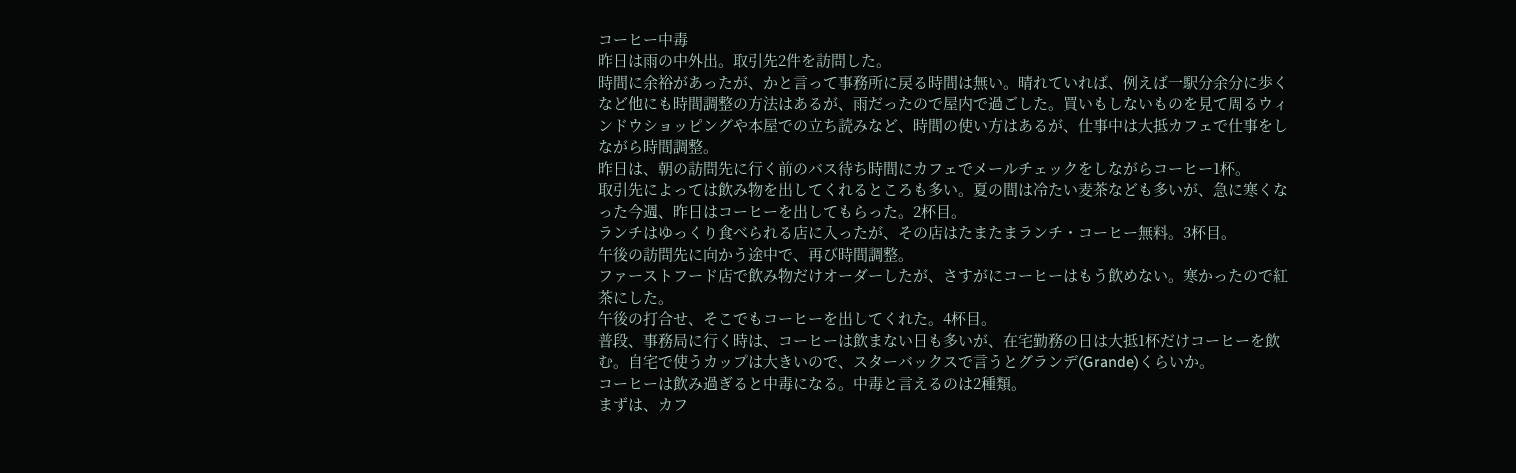コーヒー中毒
昨日は雨の中外出。取引先2件を訪問した。
時間に余裕があったが、かと言って事務所に戻る時間は無い。晴れていれば、例えば一駅分余分に歩くなど他にも時間調整の方法はあるが、雨だったので屋内で過ごした。買いもしないものを見て周るウィンドウショッピングや本屋での立ち読みなど、時間の使い方はあるが、仕事中は大抵カフェで仕事をしながら時間調整。
昨日は、朝の訪問先に行く前のバス待ち時間にカフェでメールチェックをしながらコーヒー1杯。
取引先によっては飲み物を出してくれるところも多い。夏の間は冷たい麦茶なども多いが、急に寒くなった今週、昨日はコーヒーを出してもらった。2杯目。
ランチはゆっくり食べられる店に入ったが、その店はたまたまランチ・コーヒー無料。3杯目。
午後の訪問先に向かう途中で、再び時間調整。
ファーストフード店で飲み物だけオーダーしたが、さすがにコーヒーはもう飲めない。寒かったので紅茶にした。
午後の打合せ、そこでもコーヒーを出してくれた。4杯目。
普段、事務局に行く時は、コーヒーは飲まない日も多いが、在宅勤務の日は大抵1杯だけコーヒーを飲む。自宅で使うカップは大きいので、スターバックスで言うとグランデ(Grande)くらいか。
コーヒーは飲み過ぎると中毒になる。中毒と言えるのは2種類。
まずは、カフ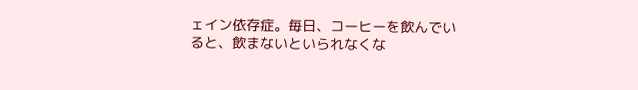ェイン依存症。毎日、コーヒーを飲んでいると、飲まないといられなくな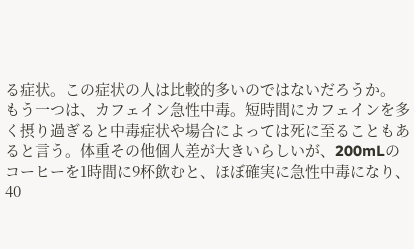る症状。この症状の人は比較的多いのではないだろうか。
もう一つは、カフェイン急性中毒。短時間にカフェインを多く摂り過ぎると中毒症状や場合によっては死に至ることもあると言う。体重その他個人差が大きいらしいが、200mLのコーヒーを1時間に9杯飲むと、ほぼ確実に急性中毒になり、40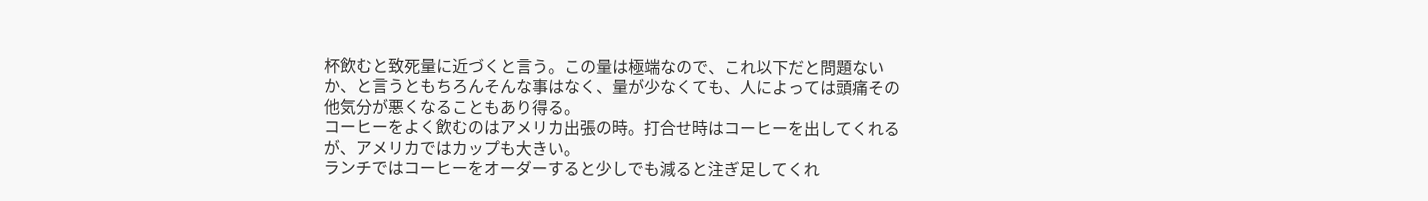杯飲むと致死量に近づくと言う。この量は極端なので、これ以下だと問題ないか、と言うともちろんそんな事はなく、量が少なくても、人によっては頭痛その他気分が悪くなることもあり得る。
コーヒーをよく飲むのはアメリカ出張の時。打合せ時はコーヒーを出してくれるが、アメリカではカップも大きい。
ランチではコーヒーをオーダーすると少しでも減ると注ぎ足してくれ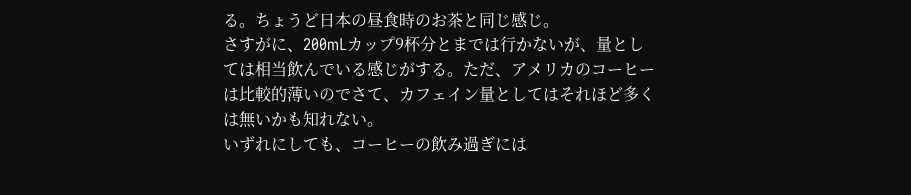る。ちょうど日本の昼食時のお茶と同じ感じ。
さすがに、200mLカップ9杯分とまでは行かないが、量としては相当飲んでいる感じがする。ただ、アメリカのコーヒーは比較的薄いのでさて、カフェイン量としてはそれほど多くは無いかも知れない。
いずれにしても、コーヒーの飲み過ぎには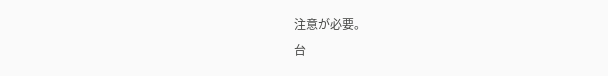注意が必要。
台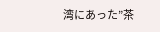湾にあった”茶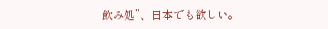飲み処”、日本でも欲しい。